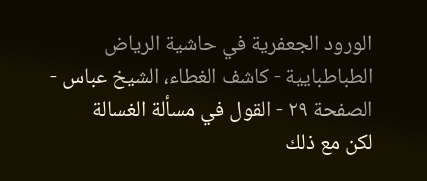الورود الجعفرية في حاشية الرياض الطباطبايية - كاشف الغطاء، الشيخ عباس - الصفحة ٢٩ - القول في مسألة الغسالة
لكن مع ذلك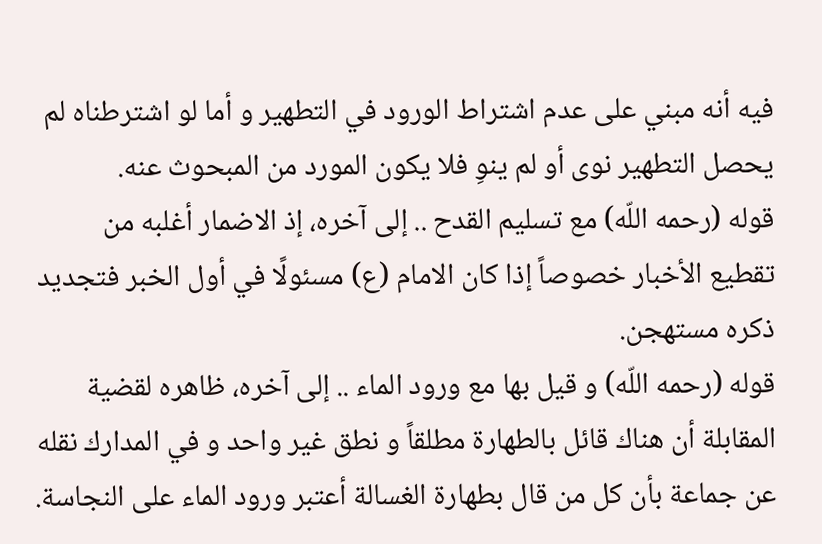فيه أنه مبني على عدم اشتراط الورود في التطهير و أما لو اشترطناه لم يحصل التطهير نوى أو لم ينوِ فلا يكون المورد من المبحوث عنه.
قوله (رحمه اللّه) مع تسليم القدح .. إلى آخره، إذ الاضمار أغلبه من تقطيع الأخبار خصوصاً إذا كان الامام (ع) مسئولًا في أول الخبر فتجديد ذكره مستهجن.
قوله (رحمه اللّه) و قيل بها مع ورود الماء .. إلى آخره، ظاهره لقضية المقابلة أن هناك قائل بالطهارة مطلقاً و نطق غير واحد و في المدارك نقله عن جماعة بأن كل من قال بطهارة الغسالة أعتبر ورود الماء على النجاسة.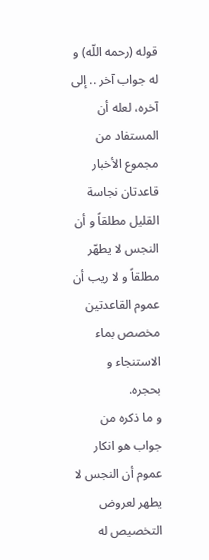قوله (رحمه اللّه) و له جواب آخر .. إلى آخره، لعله أن المستفاد من مجموع الأخبار قاعدتان نجاسة القليل مطلقاً و أن النجس لا يطهّر مطلقاً و لا ريب أن عموم القاعدتين مخصص بماء الاستنجاء و بحجره.
و ما ذكره من جواب هو انكار عموم أن النجس لا يطهر لعروض التخصيص له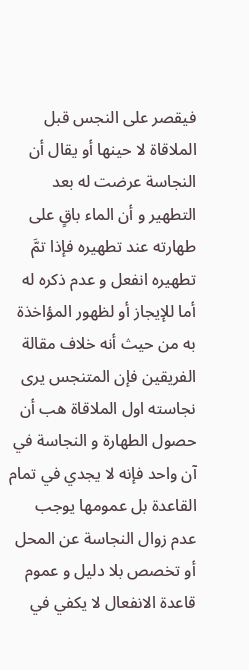فيقصر على النجس قبل الملاقاة لا حينها أو يقال أن النجاسة عرضت له بعد التطهير و أن الماء باقٍ على طهارته عند تطهيره فإذا تمَّ تطهيره انفعل و عدم ذكره له أما للإيجاز أو لظهور المؤاخذة به من حيث أنه خلاف مقالة الفريقين فإن المتنجس يرى نجاسته اول الملاقاة هب أن حصول الطهارة و النجاسة في آن واحد فإنه لا يجدي في تمام القاعدة بل عمومها يوجب عدم زوال النجاسة عن المحل أو تخصص بلا دليل و عموم قاعدة الانفعال لا يكفي في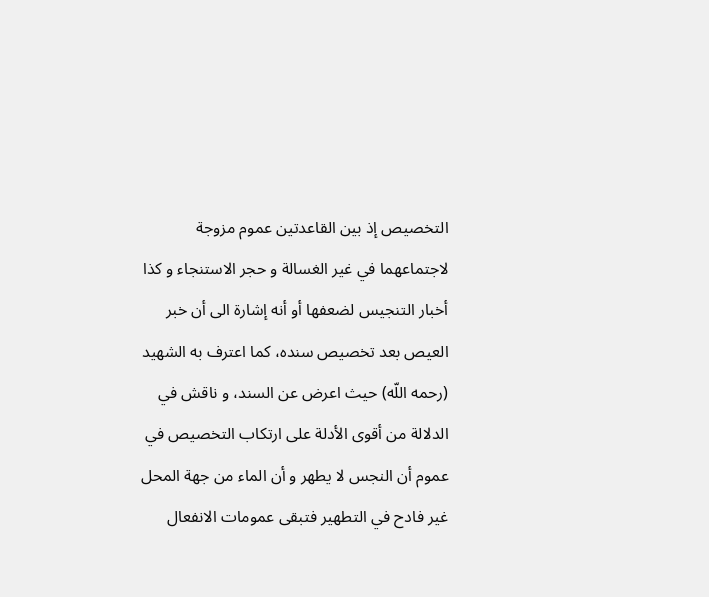التخصيص إذ بين القاعدتين عموم مزوجة لاجتماعهما في غير الغسالة و حجر الاستنجاء و كذا أخبار التنجيس لضعفها أو أنه إشارة الى أن خبر العيص بعد تخصيص سنده، كما اعترف به الشهيد (رحمه اللّه) حيث اعرض عن السند، و ناقش في الدلالة من أقوى الأدلة على ارتكاب التخصيص في عموم أن النجس لا يطهر و أن الماء من جهة المحل غير فادح في التطهير فتبقى عمومات الانفعال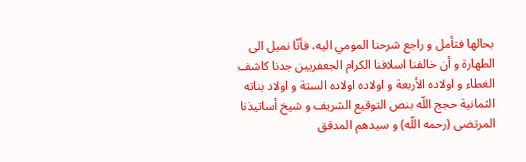بحالها فتأمل و راجع شرحنا المومي اليه، فأنّا نميل الى الطهارة و أن خالفنا اسلافنا الكرام الجعفريين جدنا كاشف الغطاء و اولاده الأربعة و اولاده اولاده الستة و اولاد بناته الثمانية حجج اللّه بنص التوقيع الشريف و شيخ أساتيذنا المرتضى (رحمه اللّه) و سيدهم المدقق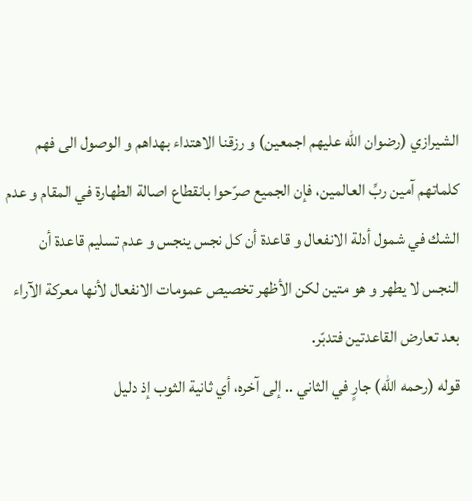الشيرازي (رضوان اللّه عليهم اجمعين) و رزقنا الاهتداء بهداهم و الوصول الى فهم كلماتهم آمين ربِّ العالمين، فإن الجميع صرّحوا بانقطاع اصالة الطهارة في المقام و عدم الشك في شمول أدلة الانفعال و قاعدة أن كل نجس ينجس و عدم تسليم قاعدة أن النجس لا يطهر و هو متين لكن الأظهر تخصيص عمومات الانفعال لأنها معركة الآراء بعد تعارض القاعدتين فتدبّر.
قوله (رحمه اللّه) جارٍ في الثاني .. إلى آخره، أي ثانية الثوب إذ دليل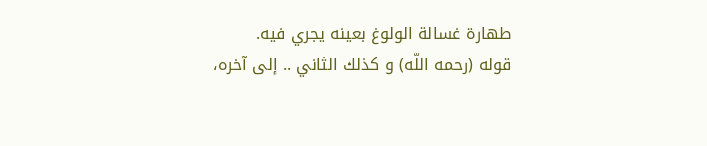طهارة غسالة الولوغ بعينه يجري فيه.
قوله (رحمه اللّه) و كذلك الثاني .. إلى آخره،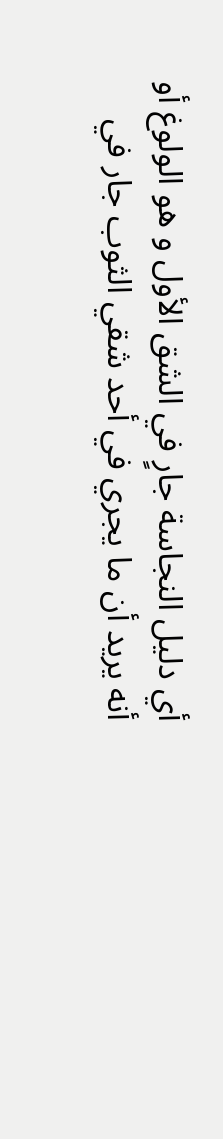أي دليل النجاسة جارٍ في الشق الأول و هو الولوغ أو أنه يريد أن ما يجري في أحد شقي الثوب جار في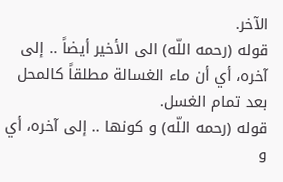الآخر.
قوله (رحمه اللّه) الى الأخير أيضاً .. إلى آخره، أي أن ماء الغسالة مطلقاً كالمحل بعد تمام الغسل.
قوله (رحمه اللّه) و كونها .. إلى آخره، أي و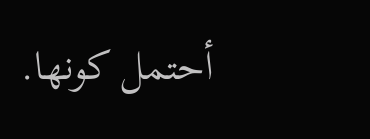أحتمل كونها.